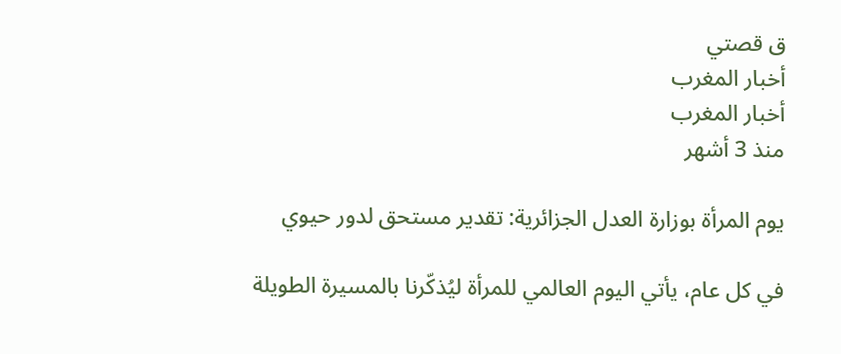ق قصتي
أخبار المغرب
أخبار المغرب
منذ 3 أشهر

يوم المرأة بوزارة العدل الجزائرية: تقدير مستحق لدور حيوي

في كل عام، يأتي اليوم العالمي للمرأة ليُذكّرنا بالمسيرة الطويلة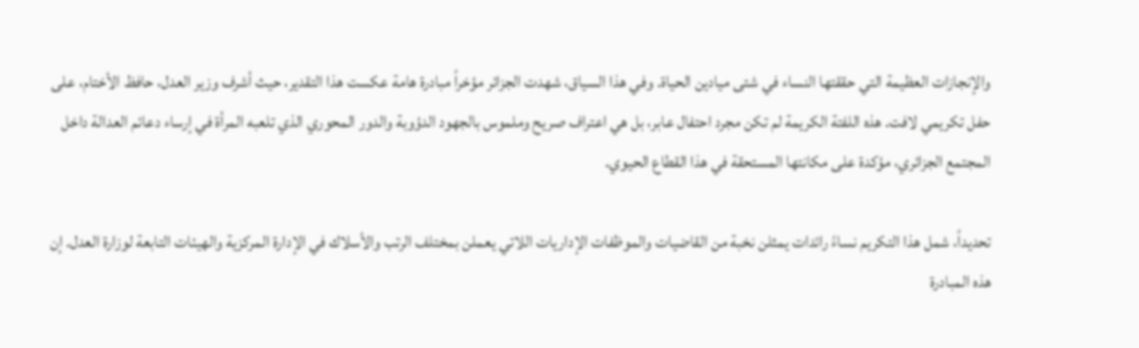والإنجازات العظيمة التي حققتها النساء في شتى ميادين الحياة. وفي هذا السياق، شهدت الجزائر مؤخراً مبادرة هامة عكست هذا التقدير، حيث أشرف وزير العدل، حافظ الأختام، على حفل تكريمي لافت. هذه اللفتة الكريمة لم تكن مجرد احتفال عابر، بل هي اعتراف صريح وملموس بالجهود الدؤوبة والدور المحوري الذي تلعبه المرأة في إرساء دعائم العدالة داخل المجتمع الجزائري، مؤكدة على مكانتها المستحقة في هذا القطاع الحيوي.

تحديداً، شمل هذا التكريم نساءً رائدات يمثلن نخبة من القاضيات والموظفات الإداريات اللاتي يعملن بمختلف الرتب والأسلاك في الإدارة المركزية والهيئات التابعة لوزارة العدل. إن هذه المبادرة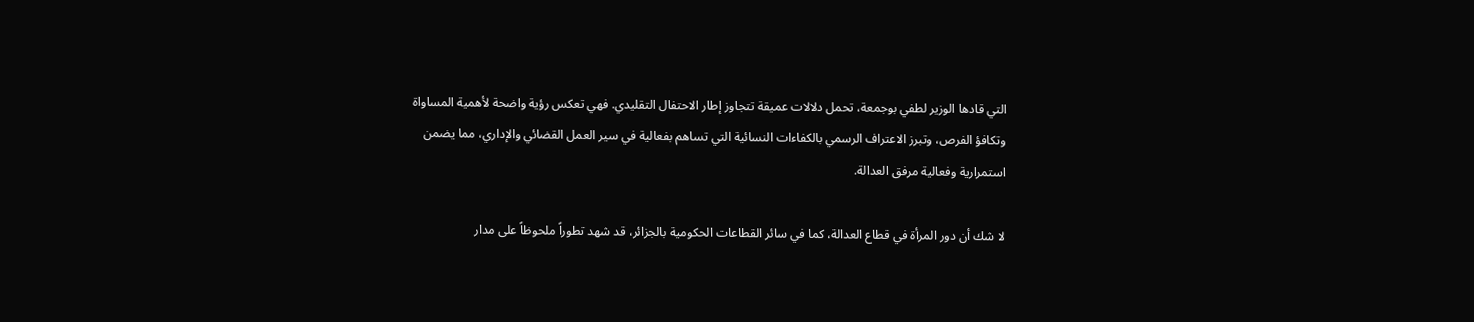التي قادها الوزير لطفي بوجمعة، تحمل دلالات عميقة تتجاوز إطار الاحتفال التقليدي. فهي تعكس رؤية واضحة لأهمية المساواة وتكافؤ الفرص، وتبرز الاعتراف الرسمي بالكفاءات النسائية التي تساهم بفعالية في سير العمل القضائي والإداري، مما يضمن استمرارية وفعالية مرفق العدالة.

لا شك أن دور المرأة في قطاع العدالة، كما في سائر القطاعات الحكومية بالجزائر، قد شهد تطوراً ملحوظاً على مدار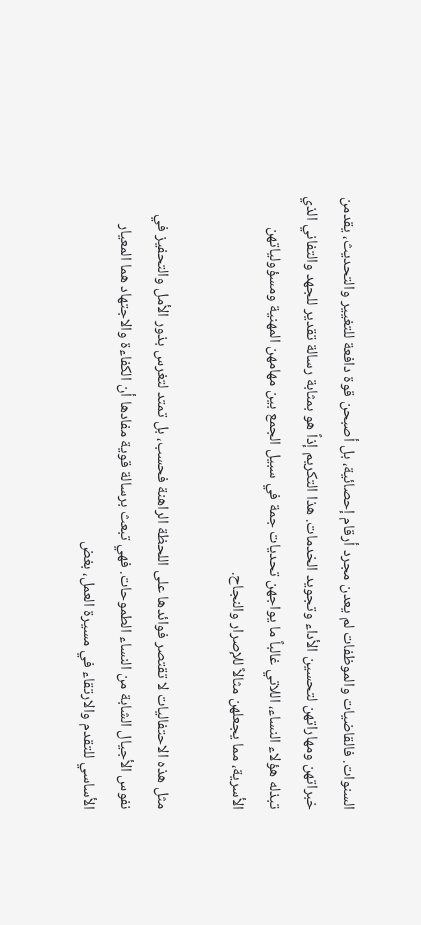السنوات. فالقاضيات والموظفات لم يعدن مجرد أرقام إحصائية، بل أصبحن قوة دافعة للتغيير والتحديث، يقدمن خبراتهن ومهاراتهن لتحسين الأداء وتجويد الخدمات. هذا التكريم إذاً هو بمثابة رسالة تقدير للجهد والتفاني الذي تبذله هؤلاء النساء، اللاتي غالباً ما يواجهن تحديات جمة في سبيل الجمع بين مهامهن المهنية ومسؤولياتهن الأسرية، مما يجعلهن مثالاً للإصرار والنجاح.

مثل هذه الاحتفاليات لا تقتصر فوائدها على اللحظة الراهنة فحسب، بل تمتد لتغرس بذور الأمل والتحفيز في نفوس الأجيال الشابة من النساء الطموحات. فهي تبعث برسالة قوية مفادها أن الكفاءة والاجتهاد هما المعيار الأساسي للتقدم والارتقاء في مسيرة العمل، بغض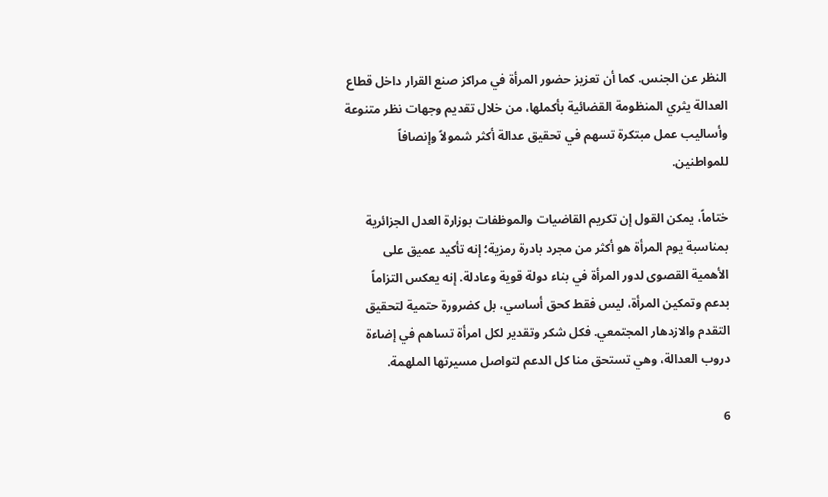النظر عن الجنس. كما أن تعزيز حضور المرأة في مراكز صنع القرار داخل قطاع العدالة يثري المنظومة القضائية بأكملها، من خلال تقديم وجهات نظر متنوعة وأساليب عمل مبتكرة تسهم في تحقيق عدالة أكثر شمولاً وإنصافاً للمواطنين.

ختاماً، يمكن القول إن تكريم القاضيات والموظفات بوزارة العدل الجزائرية بمناسبة يوم المرأة هو أكثر من مجرد بادرة رمزية؛ إنه تأكيد عميق على الأهمية القصوى لدور المرأة في بناء دولة قوية وعادلة. إنه يعكس التزاماً بدعم وتمكين المرأة، ليس فقط كحق أساسي، بل كضرورة حتمية لتحقيق التقدم والازدهار المجتمعي. فكل شكر وتقدير لكل امرأة تساهم في إضاءة دروب العدالة، وهي تستحق منا كل الدعم لتواصل مسيرتها الملهمة.

6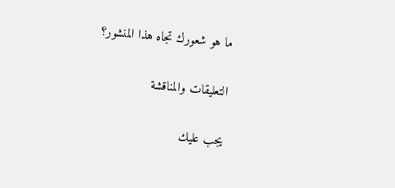ما هو شعورك تجاه هذا المنشور؟

التعليقات والمناقشة

يجب عليك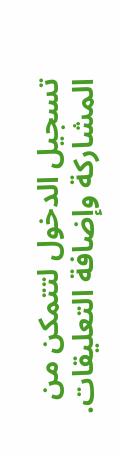تسجيل الدخول لتتمكن من المشاركة وإضافة التعليقات.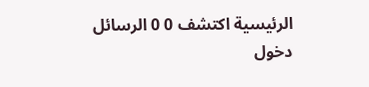الرئيسية اكتشف 0 0 الرسائل دخول